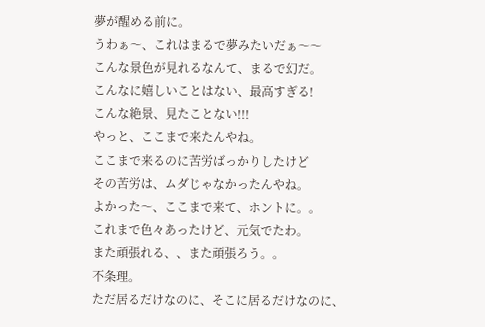夢が醒める前に。
うわぁ〜、これはまるで夢みたいだぁ〜〜
こんな景色が見れるなんて、まるで幻だ。
こんなに嬉しいことはない、最高すぎる!
こんな絶景、見たことない!!!
やっと、ここまで来たんやね。
ここまで来るのに苦労ばっかりしたけど
その苦労は、ムダじゃなかったんやね。
よかった〜、ここまで来て、ホントに。。
これまで色々あったけど、元気でたわ。
また頑張れる、、また頑張ろう。。
不条理。
ただ居るだけなのに、そこに居るだけなのに、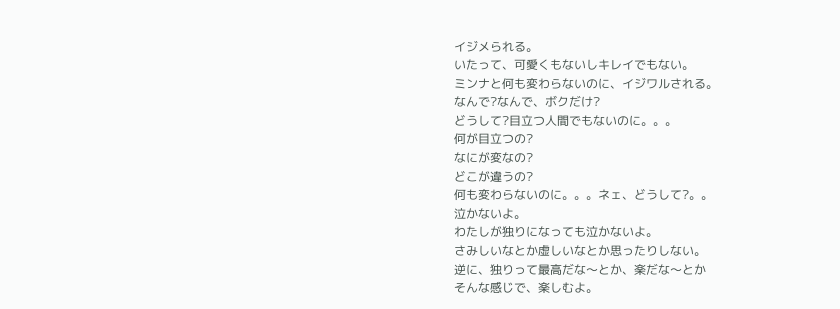イジメられる。
いたって、可愛くもないしキレイでもない。
ミンナと何も変わらないのに、イジワルされる。
なんで?なんで、ボクだけ?
どうして?目立つ人間でもないのに。。。
何が目立つの?
なにが変なの?
どこが違うの?
何も変わらないのに。。。ネェ、どうして?。。
泣かないよ。
わたしが独りになっても泣かないよ。
さみしいなとか虚しいなとか思ったりしない。
逆に、独りって最高だな〜とか、楽だな〜とか
そんな感じで、楽しむよ。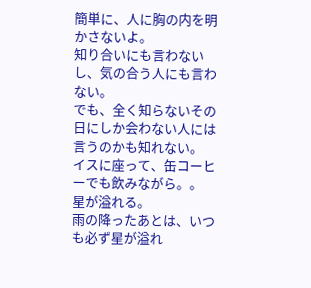簡単に、人に胸の内を明かさないよ。
知り合いにも言わないし、気の合う人にも言わない。
でも、全く知らないその日にしか会わない人には
言うのかも知れない。
イスに座って、缶コーヒーでも飲みながら。。
星が溢れる。
雨の降ったあとは、いつも必ず星が溢れ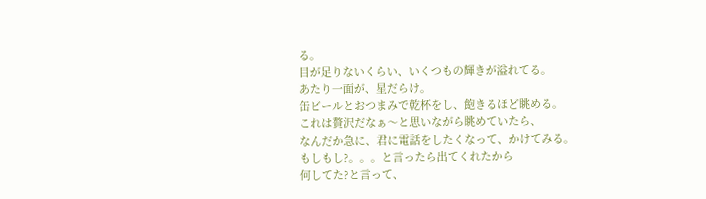る。
目が足りないくらい、いくつもの輝きが溢れてる。
あたり一面が、星だらけ。
缶ビールとおつまみで乾杯をし、飽きるほど眺める。
これは贅沢だなぁ〜と思いながら眺めていたら、
なんだか急に、君に電話をしたくなって、かけてみる。
もしもし?。。。と言ったら出てくれたから
何してた?と言って、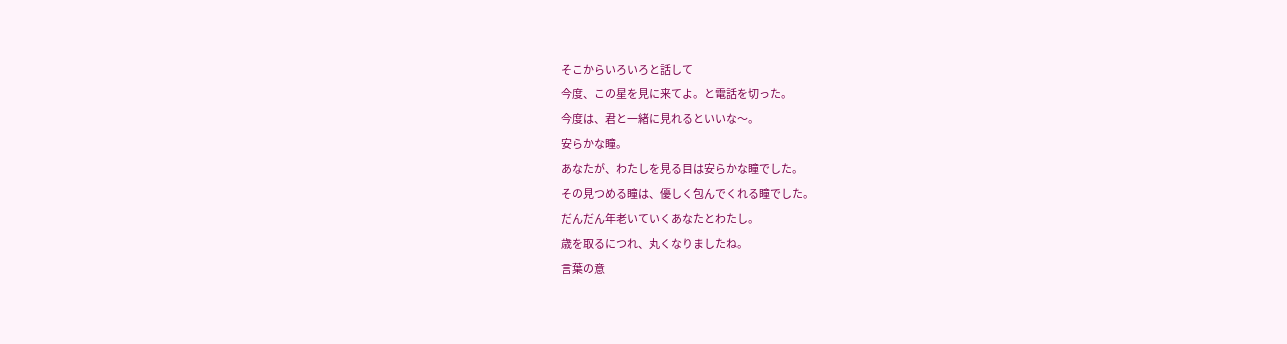そこからいろいろと話して
今度、この星を見に来てよ。と電話を切った。
今度は、君と一緒に見れるといいな〜。
安らかな瞳。
あなたが、わたしを見る目は安らかな瞳でした。
その見つめる瞳は、優しく包んでくれる瞳でした。
だんだん年老いていくあなたとわたし。
歳を取るにつれ、丸くなりましたね。
言葉の意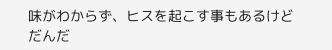味がわからず、ヒスを起こす事もあるけど
だんだ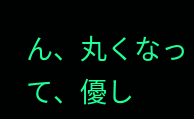ん、丸くなって、優し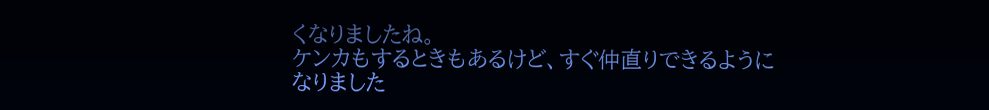くなりましたね。
ケンカもするときもあるけど、すぐ仲直りできるように
なりました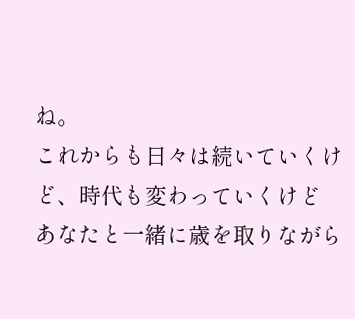ね。
これからも日々は続いていくけど、時代も変わっていくけど
あなたと一緒に歳を取りながら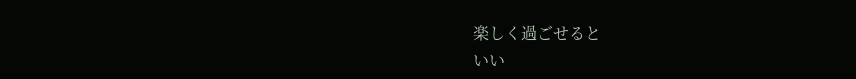楽しく過ごせると
いい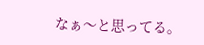なぁ〜と思ってる。